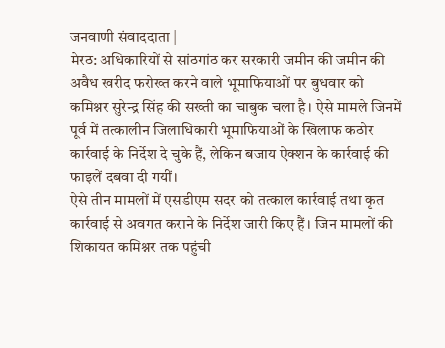जनवाणी संवाददाता |
मेरठ: अधिकारियों से सांठगांठ कर सरकारी जमीन की जमीन की अवैध खरीद फरोख्त करने वाले भूमाफियाओं पर बुधवार को कमिश्नर सुरेन्द्र सिंह की सख्ती का चाबुक चला है। ऐसे मामले जिनमें पूर्व में तत्कालीन जिलाधिकारी भूमाफियाओं के खिलाफ कठोर कार्रवाई के निर्देश दे चुके हैं, लेकिन बजाय ऐक्शन के कार्रवाई की फाइलें दबवा दी गयीं।
ऐसे तीन मामलों में एसडीएम सदर को तत्काल कार्रवाई तथा कृत कार्रवाई से अवगत कराने के निर्देश जारी किए हैं। जिन मामलों की शिकायत कमिश्नर तक पहुंची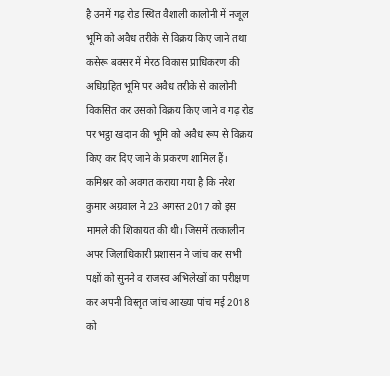है उनमें गढ़ रोड स्थित वैशाली कालोनी में नजूल भूमि को अवैध तरीके से विक्रय किए जाने तथा कसेरू बक्सर में मेरठ विकास प्राधिकरण की अधिग्रहित भूमि पर अवैध तरीके से कालोनी विकसित कर उसको विक्रय किए जाने व गढ़ रोड पर भट्ठा खदान की भूमि को अवैध रूप से विक्रय किए कर दिए जाने के प्रकरण शामिल हैं।
कमिश्नर को अवगत कराया गया है कि नरेश कुमार अग्रवाल ने 23 अगस्त 2017 को इस मामले की शिकायत की थी। जिसमें तत्कालीन अपर जिलाधिकारी प्रशासन ने जांच कर सभी पक्षों को सुनने व राजस्व अभिलेखों का परीक्षण कर अपनी विस्तृत जांच आख्या पांच मई 2018 को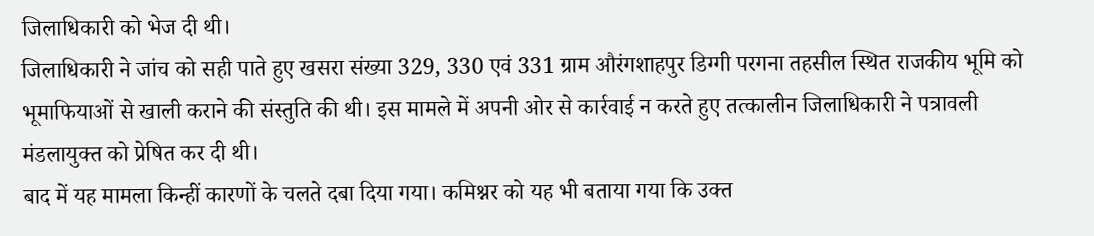जिलाधिकारी को भेज दी थी।
जिलाधिकारी ने जांच को सही पाते हुए खसरा संख्या 329, 330 एवं 331 ग्राम औरंगशाहपुर डिग्गी परगना तहसील स्थित राजकीय भूमि को भूमाफियाओं से खाली कराने की संस्तुति की थी। इस मामले में अपनी ओर से कार्रवाई न करते हुए तत्कालीन जिलाधिकारी ने पत्रावली मंडलायुक्त को प्रेषित कर दी थी।
बाद में यह मामला किन्हीं कारणों के चलते दबा दिया गया। कमिश्नर को यह भी बताया गया कि उक्त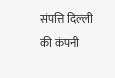संपत्ति दिल्ली की कंपनी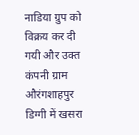नाडिया ग्रुप को विक्रय कर दी गयी और उक्त कंपनी ग्राम औरंगशाहपुर डिग्गी में खसरा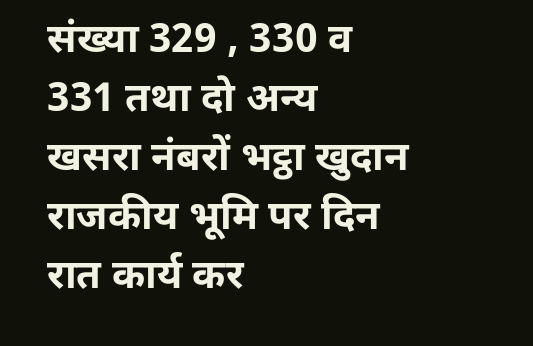संख्या 329 , 330 व 331 तथा दो अन्य खसरा नंबरों भट्ठा खुदान राजकीय भूमि पर दिन रात कार्य कर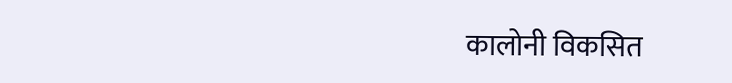कालोनी विकसित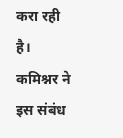करा रही है। कमिश्नर ने इस संबंध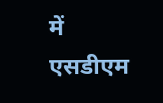में एसडीएम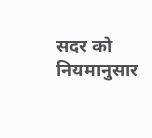सदर को नियमानुसार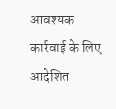आवश्यक कार्रवाई के लिए आदेशित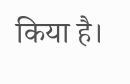किया है।